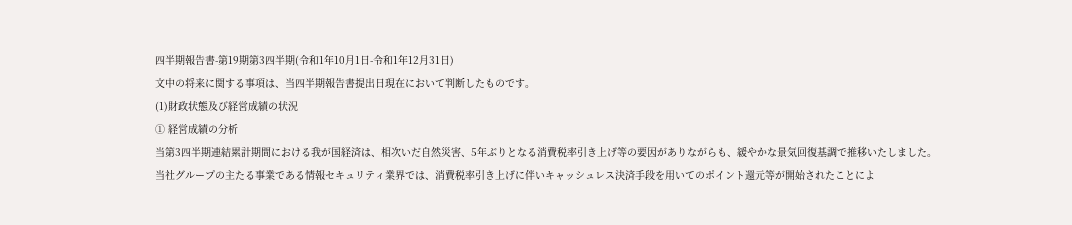四半期報告書-第19期第3四半期(令和1年10月1日-令和1年12月31日)
文中の将来に関する事項は、当四半期報告書提出日現在において判断したものです。
(1)財政状態及び経営成績の状況
① 経営成績の分析
当第3四半期連結累計期間における我が国経済は、相次いだ自然災害、5年ぶりとなる消費税率引き上げ等の要因がありながらも、緩やかな景気回復基調で推移いたしました。
当社グループの主たる事業である情報セキュリティ業界では、消費税率引き上げに伴いキャッシュレス決済手段を用いてのポイント還元等が開始されたことによ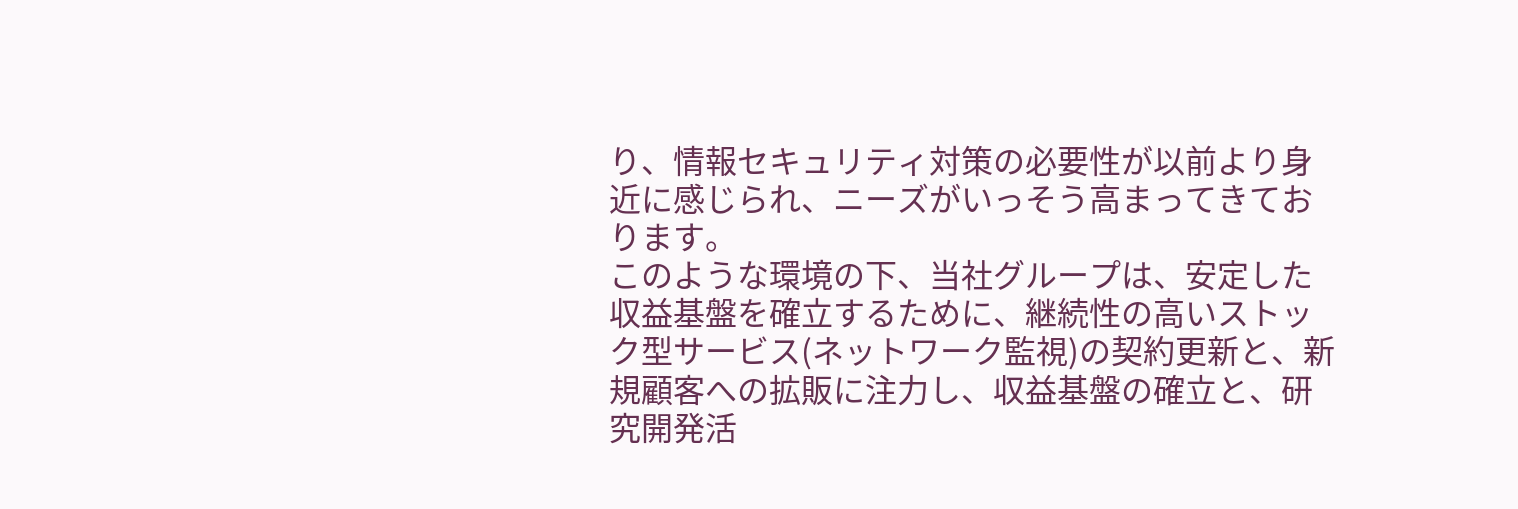り、情報セキュリティ対策の必要性が以前より身近に感じられ、ニーズがいっそう高まってきております。
このような環境の下、当社グループは、安定した収益基盤を確立するために、継続性の高いストック型サービス(ネットワーク監視)の契約更新と、新規顧客への拡販に注力し、収益基盤の確立と、研究開発活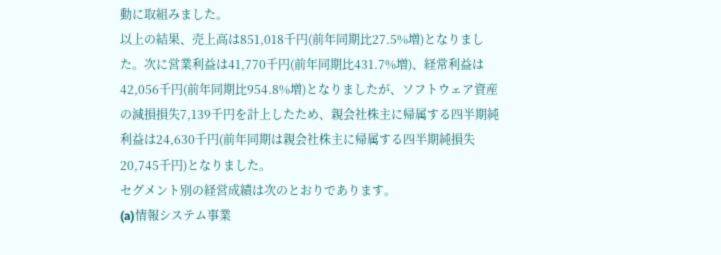動に取組みました。
以上の結果、売上高は851,018千円(前年同期比27.5%増)となりました。次に営業利益は41,770千円(前年同期比431.7%増)、経常利益は42,056千円(前年同期比954.8%増)となりましたが、ソフトウェア資産の減損損失7,139千円を計上したため、親会社株主に帰属する四半期純利益は24,630千円(前年同期は親会社株主に帰属する四半期純損失20,745千円)となりました。
セグメント別の経営成績は次のとおりであります。
(a)情報システム事業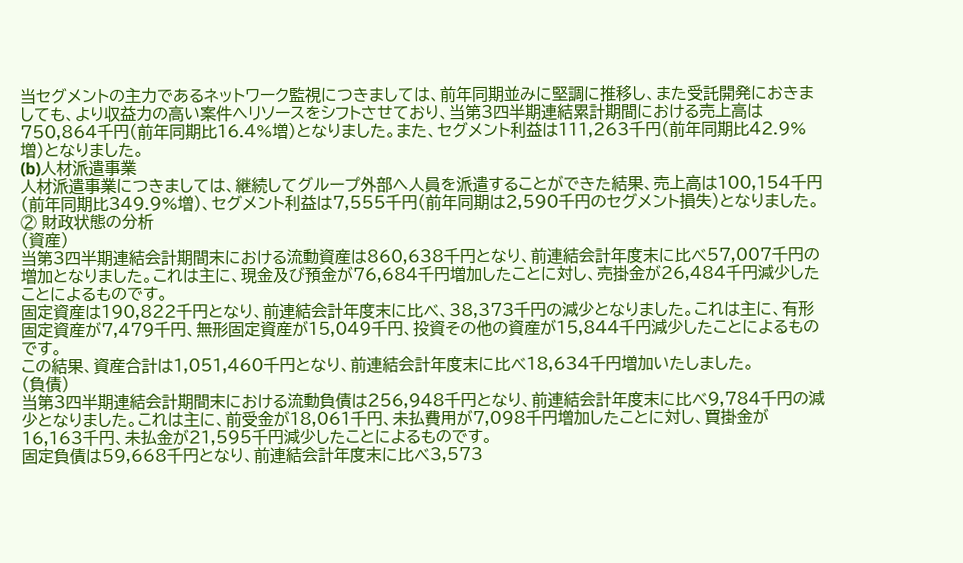当セグメントの主力であるネットワーク監視につきましては、前年同期並みに堅調に推移し、また受託開発におきましても、より収益力の高い案件へリソースをシフトさせており、当第3四半期連結累計期間における売上高は750,864千円(前年同期比16.4%増)となりました。また、セグメント利益は111,263千円(前年同期比42.9%増)となりました。
(b)人材派遣事業
人材派遣事業につきましては、継続してグループ外部へ人員を派遣することができた結果、売上高は100,154千円(前年同期比349.9%増)、セグメント利益は7,555千円(前年同期は2,590千円のセグメント損失)となりました。
② 財政状態の分析
(資産)
当第3四半期連結会計期間末における流動資産は860,638千円となり、前連結会計年度末に比べ57,007千円の増加となりました。これは主に、現金及び預金が76,684千円増加したことに対し、売掛金が26,484千円減少したことによるものです。
固定資産は190,822千円となり、前連結会計年度末に比べ、38,373千円の減少となりました。これは主に、有形固定資産が7,479千円、無形固定資産が15,049千円、投資その他の資産が15,844千円減少したことによるものです。
この結果、資産合計は1,051,460千円となり、前連結会計年度末に比べ18,634千円増加いたしました。
(負債)
当第3四半期連結会計期間末における流動負債は256,948千円となり、前連結会計年度末に比べ9,784千円の減少となりました。これは主に、前受金が18,061千円、未払費用が7,098千円増加したことに対し、買掛金が16,163千円、未払金が21,595千円減少したことによるものです。
固定負債は59,668千円となり、前連結会計年度末に比べ3,573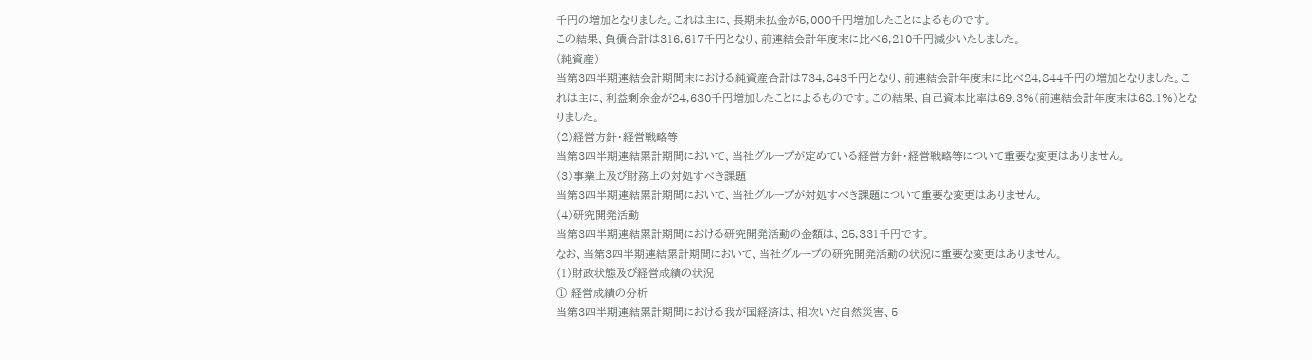千円の増加となりました。これは主に、長期未払金が5,000千円増加したことによるものです。
この結果、負債合計は316,617千円となり、前連結会計年度末に比べ6,210千円減少いたしました。
(純資産)
当第3四半期連結会計期間末における純資産合計は734,843千円となり、前連結会計年度末に比べ24,844千円の増加となりました。これは主に、利益剰余金が24,630千円増加したことによるものです。この結果、自己資本比率は69.3%(前連結会計年度末は68.1%)となりました。
(2)経営方針・経営戦略等
当第3四半期連結累計期間において、当社グループが定めている経営方針・経営戦略等について重要な変更はありません。
(3)事業上及び財務上の対処すべき課題
当第3四半期連結累計期間において、当社グループが対処すべき課題について重要な変更はありません。
(4)研究開発活動
当第3四半期連結累計期間における研究開発活動の金額は、25,331千円です。
なお、当第3四半期連結累計期間において、当社グループの研究開発活動の状況に重要な変更はありません。
(1)財政状態及び経営成績の状況
① 経営成績の分析
当第3四半期連結累計期間における我が国経済は、相次いだ自然災害、5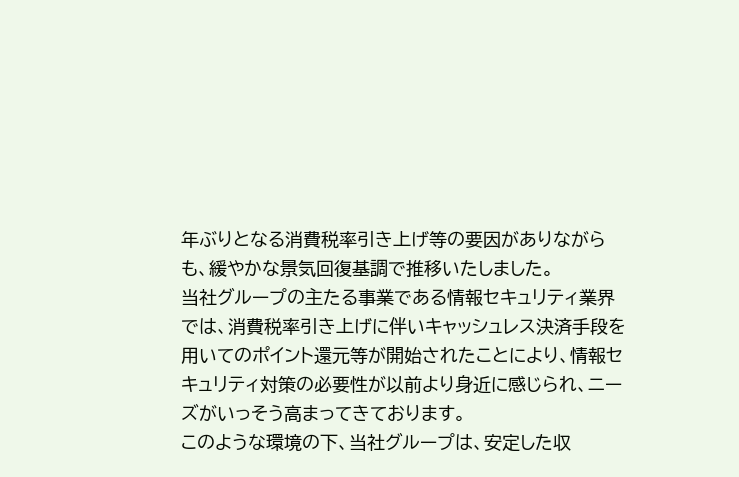年ぶりとなる消費税率引き上げ等の要因がありながらも、緩やかな景気回復基調で推移いたしました。
当社グループの主たる事業である情報セキュリティ業界では、消費税率引き上げに伴いキャッシュレス決済手段を用いてのポイント還元等が開始されたことにより、情報セキュリティ対策の必要性が以前より身近に感じられ、ニーズがいっそう高まってきております。
このような環境の下、当社グループは、安定した収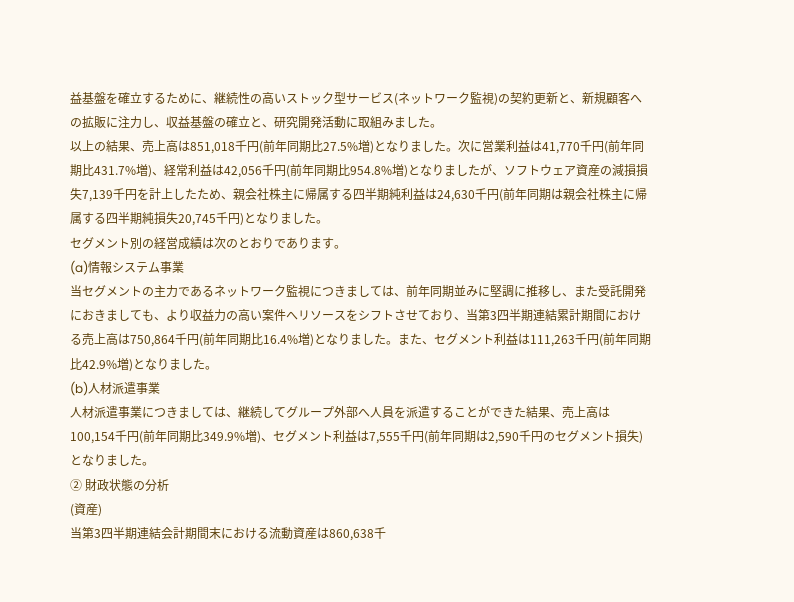益基盤を確立するために、継続性の高いストック型サービス(ネットワーク監視)の契約更新と、新規顧客への拡販に注力し、収益基盤の確立と、研究開発活動に取組みました。
以上の結果、売上高は851,018千円(前年同期比27.5%増)となりました。次に営業利益は41,770千円(前年同期比431.7%増)、経常利益は42,056千円(前年同期比954.8%増)となりましたが、ソフトウェア資産の減損損失7,139千円を計上したため、親会社株主に帰属する四半期純利益は24,630千円(前年同期は親会社株主に帰属する四半期純損失20,745千円)となりました。
セグメント別の経営成績は次のとおりであります。
(a)情報システム事業
当セグメントの主力であるネットワーク監視につきましては、前年同期並みに堅調に推移し、また受託開発におきましても、より収益力の高い案件へリソースをシフトさせており、当第3四半期連結累計期間における売上高は750,864千円(前年同期比16.4%増)となりました。また、セグメント利益は111,263千円(前年同期比42.9%増)となりました。
(b)人材派遣事業
人材派遣事業につきましては、継続してグループ外部へ人員を派遣することができた結果、売上高は100,154千円(前年同期比349.9%増)、セグメント利益は7,555千円(前年同期は2,590千円のセグメント損失)となりました。
② 財政状態の分析
(資産)
当第3四半期連結会計期間末における流動資産は860,638千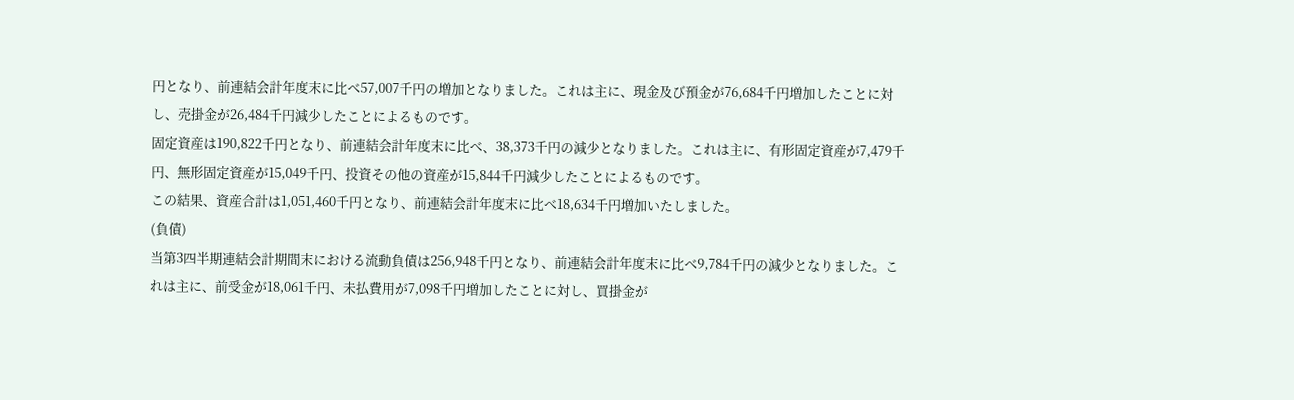円となり、前連結会計年度末に比べ57,007千円の増加となりました。これは主に、現金及び預金が76,684千円増加したことに対し、売掛金が26,484千円減少したことによるものです。
固定資産は190,822千円となり、前連結会計年度末に比べ、38,373千円の減少となりました。これは主に、有形固定資産が7,479千円、無形固定資産が15,049千円、投資その他の資産が15,844千円減少したことによるものです。
この結果、資産合計は1,051,460千円となり、前連結会計年度末に比べ18,634千円増加いたしました。
(負債)
当第3四半期連結会計期間末における流動負債は256,948千円となり、前連結会計年度末に比べ9,784千円の減少となりました。これは主に、前受金が18,061千円、未払費用が7,098千円増加したことに対し、買掛金が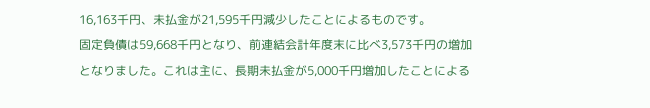16,163千円、未払金が21,595千円減少したことによるものです。
固定負債は59,668千円となり、前連結会計年度末に比べ3,573千円の増加となりました。これは主に、長期未払金が5,000千円増加したことによる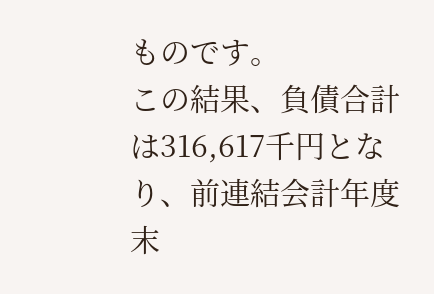ものです。
この結果、負債合計は316,617千円となり、前連結会計年度末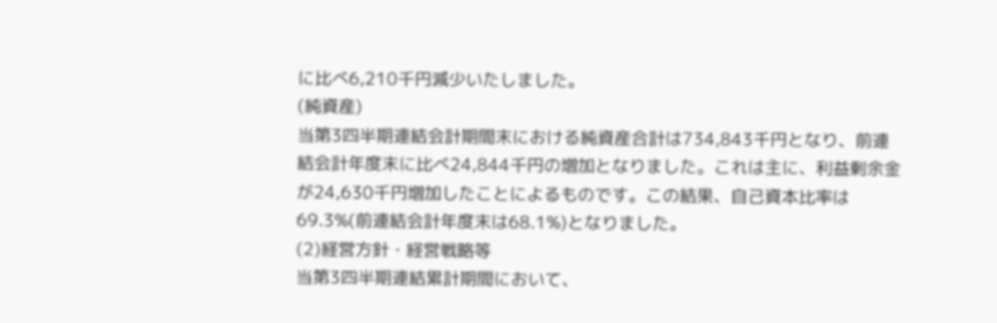に比べ6,210千円減少いたしました。
(純資産)
当第3四半期連結会計期間末における純資産合計は734,843千円となり、前連結会計年度末に比べ24,844千円の増加となりました。これは主に、利益剰余金が24,630千円増加したことによるものです。この結果、自己資本比率は69.3%(前連結会計年度末は68.1%)となりました。
(2)経営方針・経営戦略等
当第3四半期連結累計期間において、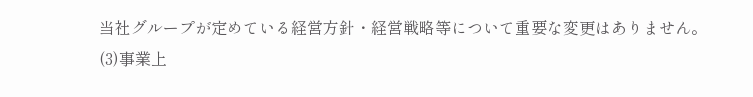当社グループが定めている経営方針・経営戦略等について重要な変更はありません。
(3)事業上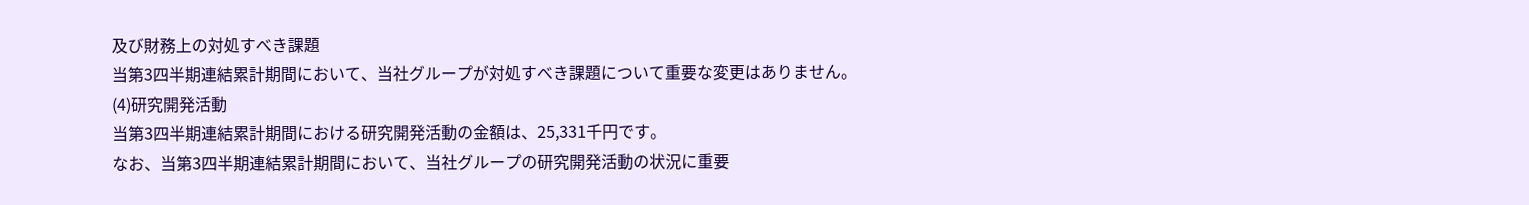及び財務上の対処すべき課題
当第3四半期連結累計期間において、当社グループが対処すべき課題について重要な変更はありません。
(4)研究開発活動
当第3四半期連結累計期間における研究開発活動の金額は、25,331千円です。
なお、当第3四半期連結累計期間において、当社グループの研究開発活動の状況に重要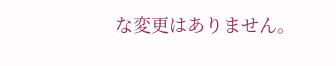な変更はありません。